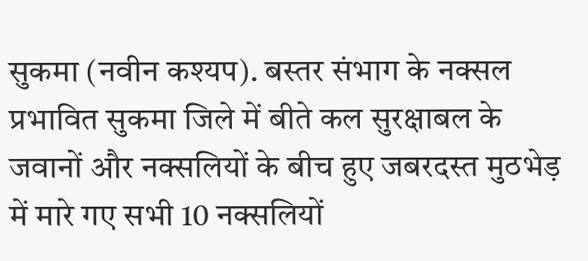सुकमा (नवीन कश्यप). बस्तर संभाग के नक्सल प्रभावित सुकमा जिले में बीते कल सुरक्षाबल के जवानों और नक्सलियों के बीच हुए जबरदस्त मुठभेड़ में मारे गए सभी 10 नक्सलियों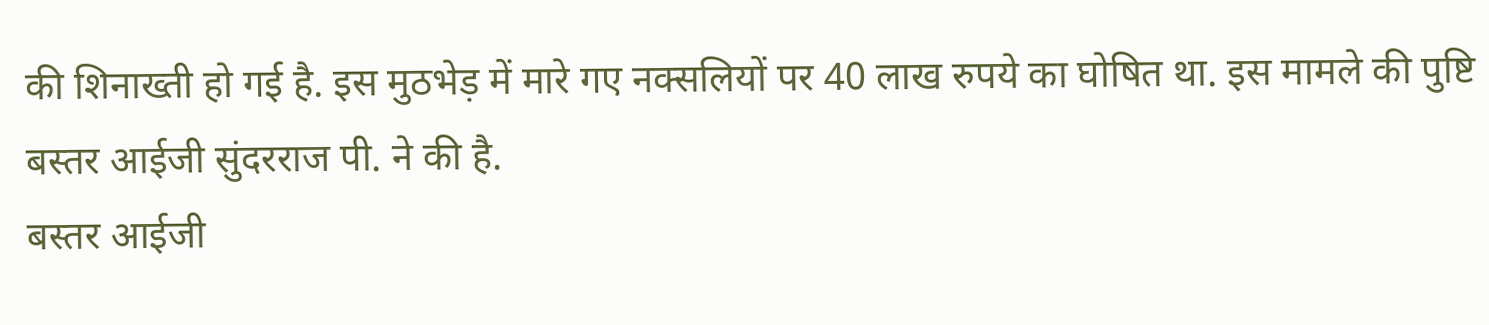की शिनाख्ती हो गई है. इस मुठभेड़ में मारे गए नक्सलियों पर 40 लाख रुपये का घोषित था. इस मामले की पुष्टि बस्तर आईजी सुंदरराज पी. ने की है.
बस्तर आईजी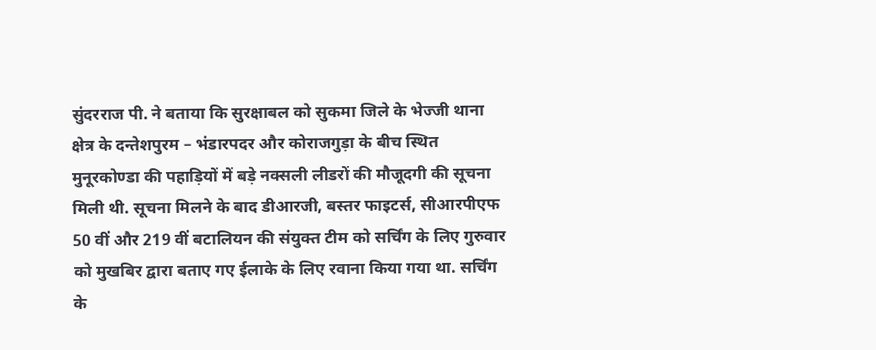सुंदरराज पी. ने बताया कि सुरक्षाबल को सुकमा जिले के भेज्जी थाना क्षेत्र के दन्तेशपुरम – भंडारपदर और कोराजगुड़ा के बीच स्थित मुनूरकोण्डा की पहाड़ियों में बड़े नक्सली लीडरों की मौजूदगी की सूचना मिली थी. सूचना मिलने के बाद डीआरजी, बस्तर फाइटर्स, सीआरपीएफ 50 वीं और 219 वीं बटालियन की संयुक्त टीम को सर्चिंग के लिए गुरुवार को मुखबिर द्वारा बताए गए ईलाके के लिए रवाना किया गया था. सर्चिंग के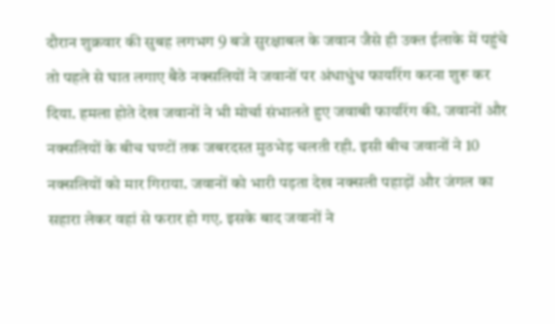दौरान शुक्रवार की सुबह लगभग 9 बजे सुरक्षाबल के जवान जैसे ही उक्त ईलाके में पहुंचे तो पहले से घात लगाए बैठे नक्सलियों ने जवानों पर अंधाधुंध फायरिंग करना शुरू कर दिया. हमला होते देख जवानों ने भी मोर्चा संभालते हुए जवाबी फायरिंग की. जवानों और नक्सलियों के बीच घण्टों तक जबरदस्त मुठभेड़ चलती रही. इसी बीच जवानों ने 10 नक्सलियों को मार गिराया. जवानों को भारी पड़ता देख नक्सली पहाड़ों और जंगल का सहारा लेकर वहां से फरार हो गए. इसके बाद जवानों ने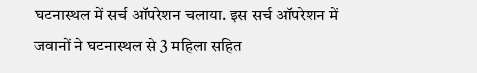घटनास्थल में सर्च ऑपरेशन चलाया. इस सर्च ऑपरेशन में जवानों ने घटनास्थल से 3 महिला सहित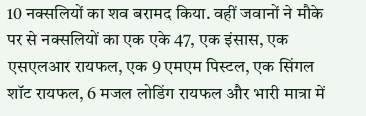10 नक्सलियों का शव बरामद किया. वहीं जवानों ने मौके पर से नक्सलियों का एक एके 47, एक इंसास, एक एसएलआर रायफल, एक 9 एमएम पिस्टल, एक सिंगल शॉट रायफल, 6 मजल लोडिंग रायफल और भारी मात्रा में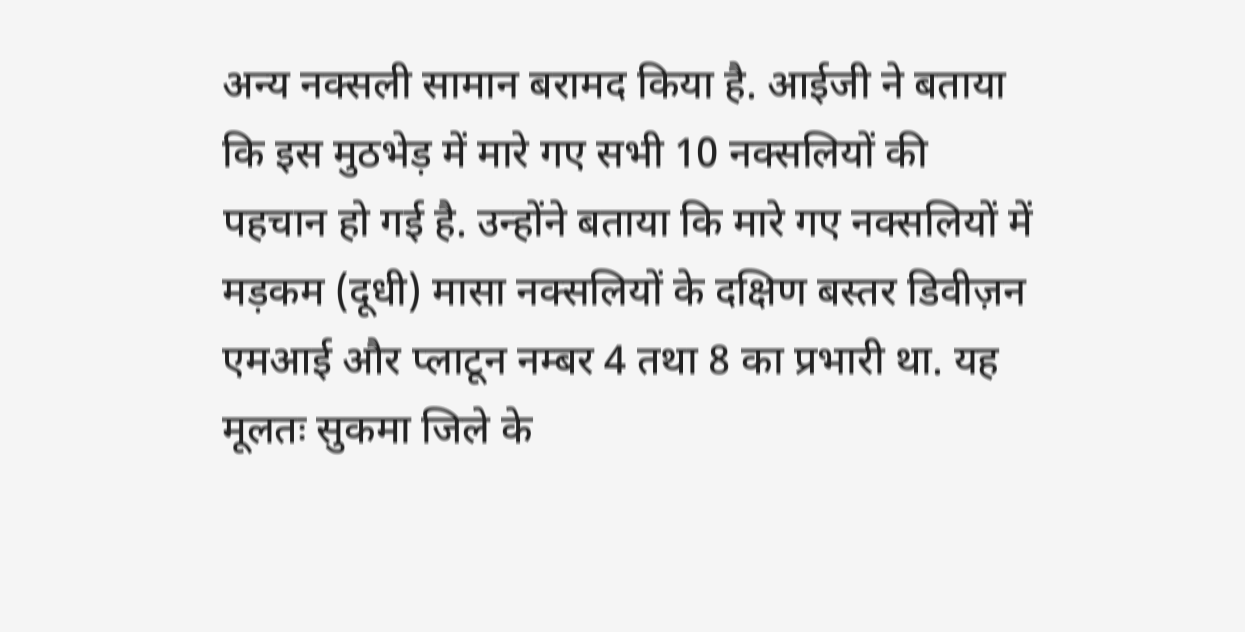अन्य नक्सली सामान बरामद किया है. आईजी ने बताया कि इस मुठभेड़ में मारे गए सभी 10 नक्सलियों की पहचान हो गई है. उन्होंने बताया कि मारे गए नक्सलियों में मड़कम (दूधी) मासा नक्सलियों के दक्षिण बस्तर डिवीज़न एमआई और प्लाटून नम्बर 4 तथा 8 का प्रभारी था. यह मूलतः सुकमा जिले के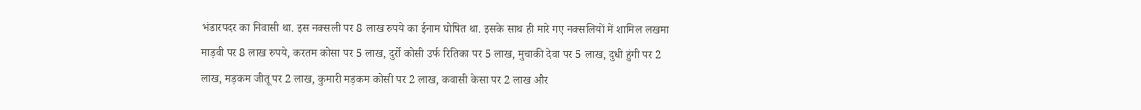भंडारपदर का निवासी था. इस नक्सली पर 8 लाख रुपये का ईनाम घोषित था. इसके साथ ही मारे गए नक्सलियों में शामिल लखमा माड़वी पर 8 लाख रुपये, करतम कोसा पर 5 लाख, दुर्रो कोसी उर्फ रितिका पर 5 लाख, मुचाकी देवा पर 5 लाख, दुधी हुंगी पर 2 लाख, मड़कम जीतू पर 2 लाख, कुमारी मड़कम कोसी पर 2 लाख, कवासी केसा पर 2 लाख और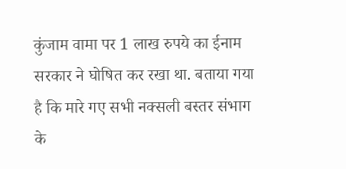कुंजाम वामा पर 1 लाख रुपये का ईनाम सरकार ने घोषित कर रखा था. बताया गया है कि मारे गए सभी नक्सली बस्तर संभाग के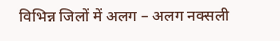विभिन्न जिलों में अलग – अलग नक्सली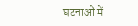घटनाओं में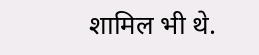शामिल भी थे.